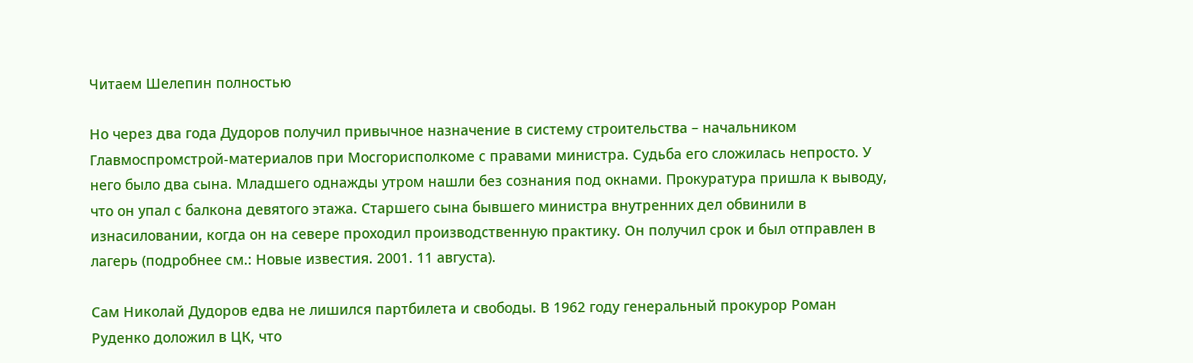Читаем Шелепин полностью

Но через два года Дудоров получил привычное назначение в систему строительства – начальником Главмоспромстрой-материалов при Мосгорисполкоме с правами министра. Судьба его сложилась непросто. У него было два сына. Младшего однажды утром нашли без сознания под окнами. Прокуратура пришла к выводу, что он упал с балкона девятого этажа. Старшего сына бывшего министра внутренних дел обвинили в изнасиловании, когда он на севере проходил производственную практику. Он получил срок и был отправлен в лагерь (подробнее см.: Новые известия. 2001. 11 августа).

Сам Николай Дудоров едва не лишился партбилета и свободы. В 1962 году генеральный прокурор Роман Руденко доложил в ЦК, что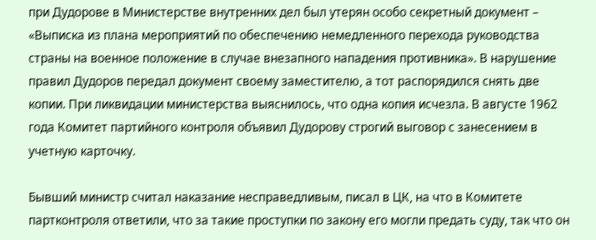при Дудорове в Министерстве внутренних дел был утерян особо секретный документ – «Выписка из плана мероприятий по обеспечению немедленного перехода руководства страны на военное положение в случае внезапного нападения противника». В нарушение правил Дудоров передал документ своему заместителю, а тот распорядился снять две копии. При ликвидации министерства выяснилось, что одна копия исчезла. В августе 1962 года Комитет партийного контроля объявил Дудорову строгий выговор с занесением в учетную карточку.

Бывший министр считал наказание несправедливым, писал в ЦК, на что в Комитете партконтроля ответили, что за такие проступки по закону его могли предать суду, так что он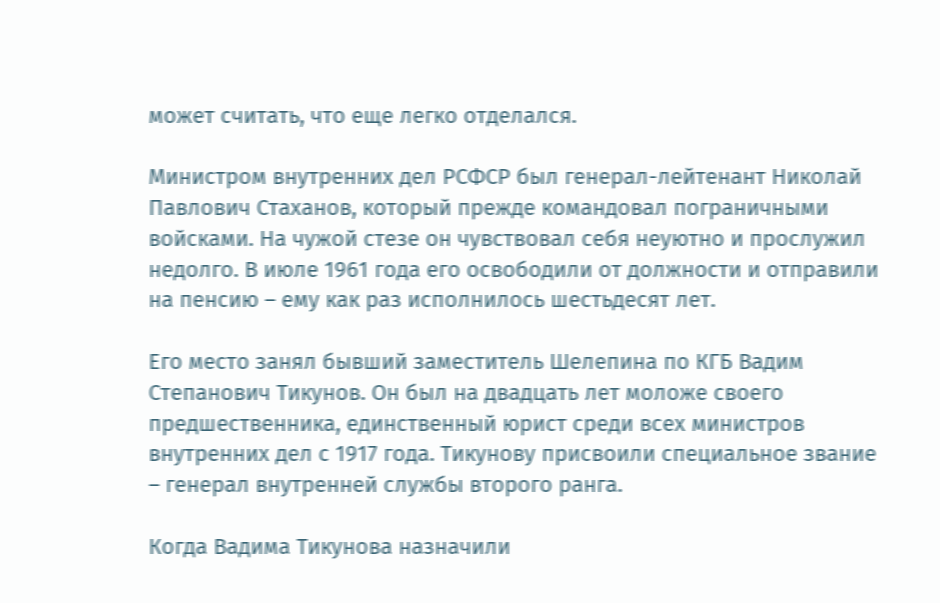может считать, что еще легко отделался.

Министром внутренних дел РСФСР был генерал-лейтенант Николай Павлович Стаханов, который прежде командовал пограничными войсками. На чужой стезе он чувствовал себя неуютно и прослужил недолго. В июле 1961 года его освободили от должности и отправили на пенсию – ему как раз исполнилось шестьдесят лет.

Его место занял бывший заместитель Шелепина по КГБ Вадим Степанович Тикунов. Он был на двадцать лет моложе своего предшественника, единственный юрист среди всех министров внутренних дел с 1917 года. Тикунову присвоили специальное звание – генерал внутренней службы второго ранга.

Когда Вадима Тикунова назначили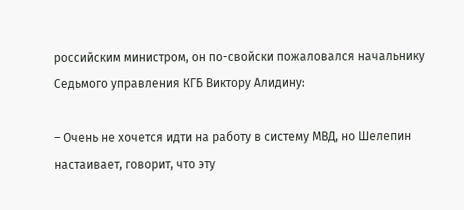российским министром, он по-свойски пожаловался начальнику Седьмого управления КГБ Виктору Алидину:

– Очень не хочется идти на работу в систему МВД, но Шелепин настаивает, говорит, что эту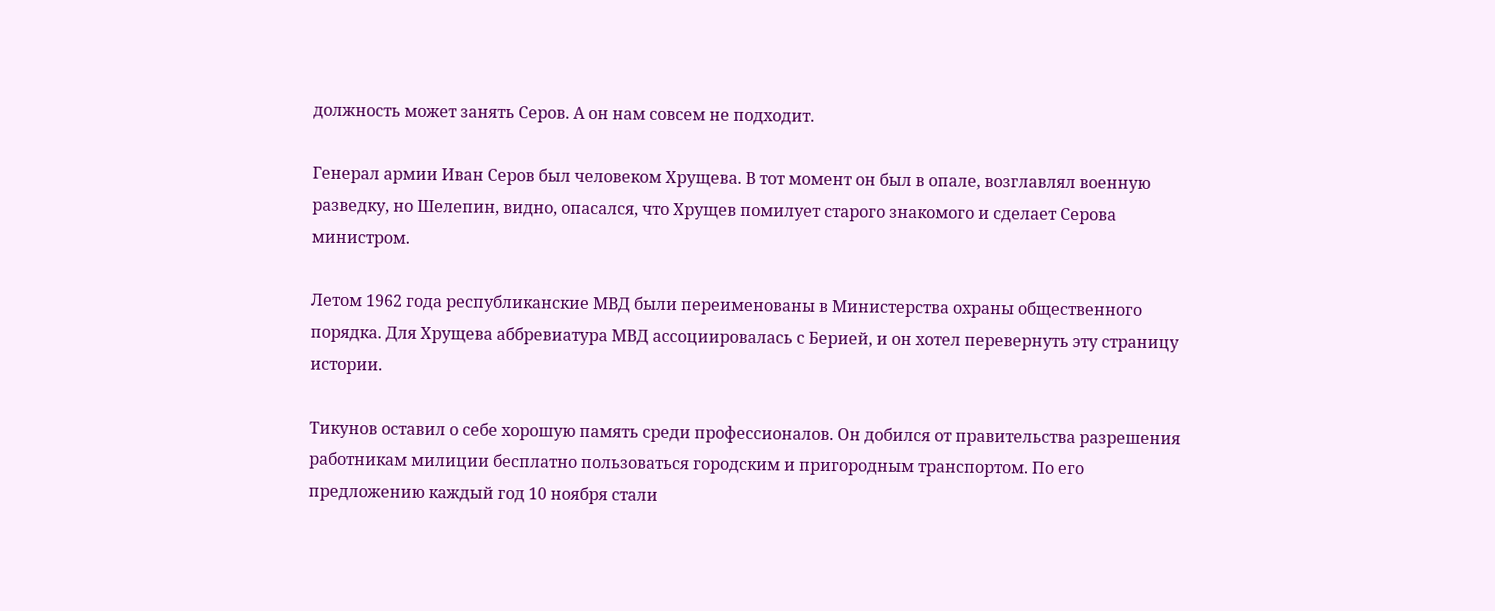должность может занять Серов. А он нам совсем не подходит.

Генерал армии Иван Серов был человеком Хрущева. В тот момент он был в опале, возглавлял военную разведку, но Шелепин, видно, опасался, что Хрущев помилует старого знакомого и сделает Серова министром.

Летом 1962 года республиканские МВД были переименованы в Министерства охраны общественного порядка. Для Хрущева аббревиатура МВД ассоциировалась с Берией, и он хотел перевернуть эту страницу истории.

Тикунов оставил о себе хорошую память среди профессионалов. Он добился от правительства разрешения работникам милиции бесплатно пользоваться городским и пригородным транспортом. По его предложению каждый год 10 ноября стали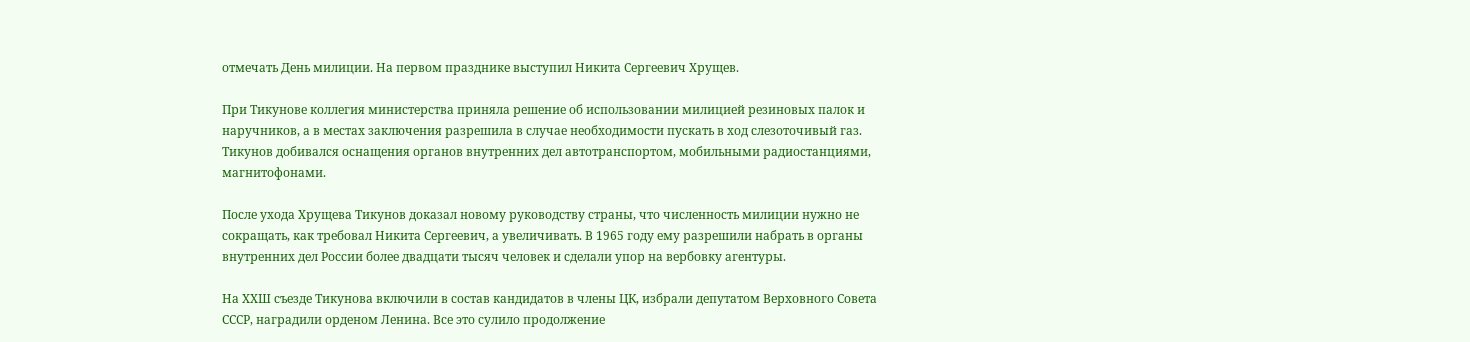отмечать День милиции. На первом празднике выступил Никита Сергеевич Хрущев.

При Тикунове коллегия министерства приняла решение об использовании милицией резиновых палок и наручников, а в местах заключения разрешила в случае необходимости пускать в ход слезоточивый газ. Тикунов добивался оснащения органов внутренних дел автотранспортом, мобильными радиостанциями, магнитофонами.

После ухода Хрущева Тикунов доказал новому руководству страны, что численность милиции нужно не сокращать, как требовал Никита Сергеевич, а увеличивать. В 1965 году ему разрешили набрать в органы внутренних дел России более двадцати тысяч человек и сделали упор на вербовку агентуры.

На ХХШ съезде Тикунова включили в состав кандидатов в члены ЦК, избрали депутатом Верховного Совета СССР, наградили орденом Ленина. Все это сулило продолжение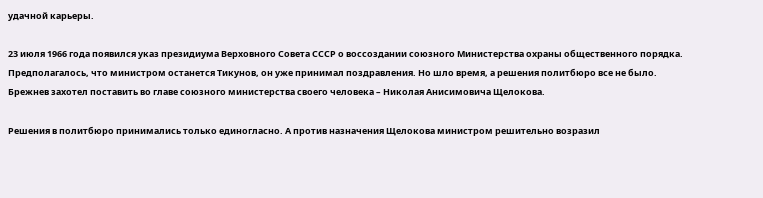удачной карьеры.

23 июля 1966 года появился указ президиума Верховного Совета СССР о воссоздании союзного Министерства охраны общественного порядка. Предполагалось, что министром останется Тикунов, он уже принимал поздравления. Но шло время, а решения политбюро все не было. Брежнев захотел поставить во главе союзного министерства своего человека – Николая Анисимовича Щелокова.

Решения в политбюро принимались только единогласно. А против назначения Щелокова министром решительно возразил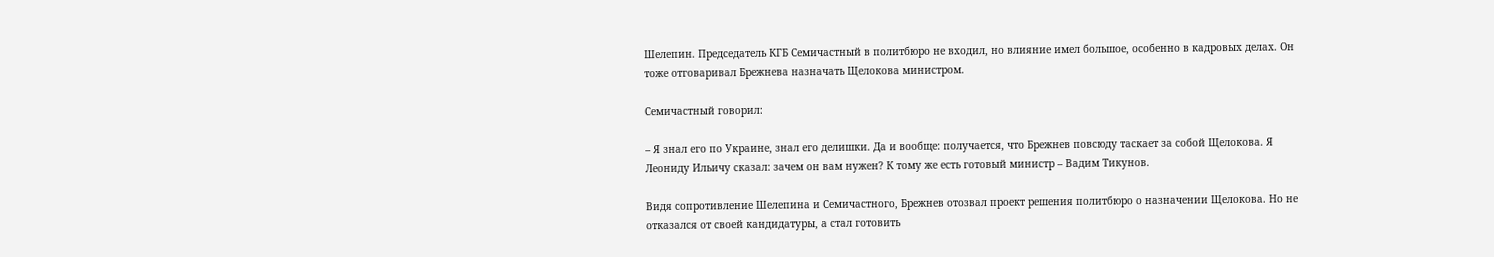Шелепин. Председатель КГБ Семичастный в политбюро не входил, но влияние имел большое, особенно в кадровых делах. Он тоже отговаривал Брежнева назначать Щелокова министром.

Семичастный говорил:

– Я знал его по Украине, знал его делишки. Да и вообще: получается, что Брежнев повсюду таскает за собой Щелокова. Я Леониду Ильичу сказал: зачем он вам нужен? К тому же есть готовый министр – Вадим Тикунов.

Видя сопротивление Шелепина и Семичастного, Брежнев отозвал проект решения политбюро о назначении Щелокова. Но не отказался от своей кандидатуры, а стал готовить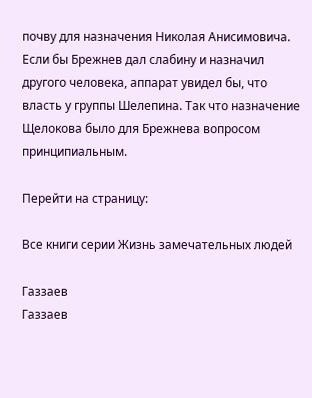почву для назначения Николая Анисимовича. Если бы Брежнев дал слабину и назначил другого человека, аппарат увидел бы, что власть у группы Шелепина. Так что назначение Щелокова было для Брежнева вопросом принципиальным.

Перейти на страницу:

Все книги серии Жизнь замечательных людей

Газзаев
Газзаев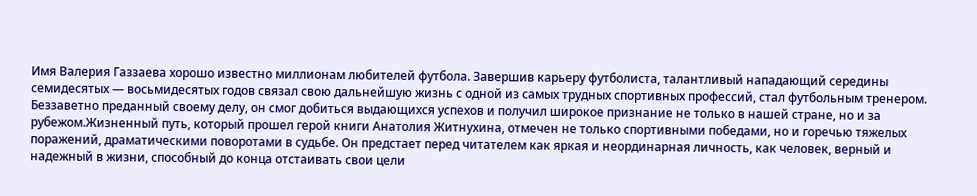Имя Валерия Газзаева хорошо известно миллионам любителей футбола. Завершив карьеру футболиста, талантливый нападающий середины семидесятых — восьмидесятых годов связал свою дальнейшую жизнь с одной из самых трудных спортивных профессий, стал футбольным тренером. Беззаветно преданный своему делу, он смог добиться выдающихся успехов и получил широкое признание не только в нашей стране, но и за рубежом.Жизненный путь, который прошел герой книги Анатолия Житнухина, отмечен не только спортивными победами, но и горечью тяжелых поражений, драматическими поворотами в судьбе. Он предстает перед читателем как яркая и неординарная личность, как человек, верный и надежный в жизни, способный до конца отстаивать свои цели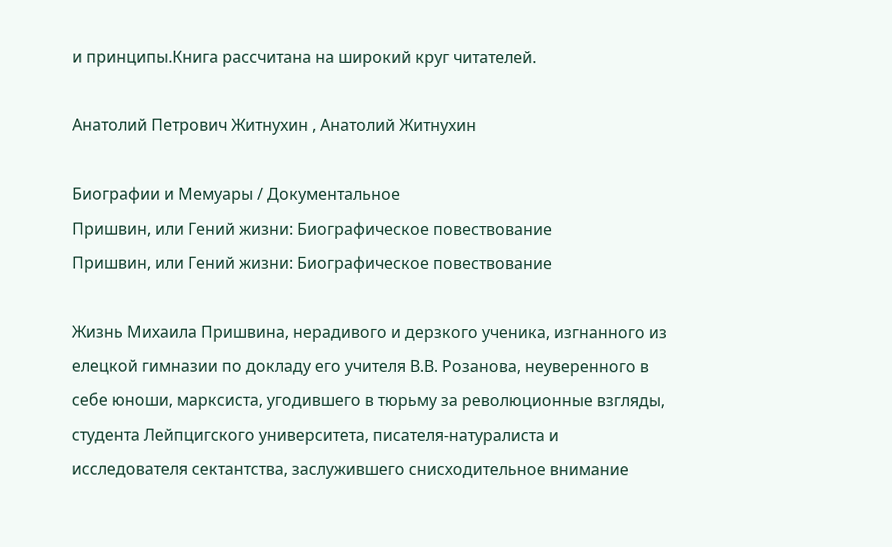и принципы.Книга рассчитана на широкий круг читателей.

Анатолий Петрович Житнухин , Анатолий Житнухин

Биографии и Мемуары / Документальное
Пришвин, или Гений жизни: Биографическое повествование
Пришвин, или Гений жизни: Биографическое повествование

Жизнь Михаила Пришвина, нерадивого и дерзкого ученика, изгнанного из елецкой гимназии по докладу его учителя В.В. Розанова, неуверенного в себе юноши, марксиста, угодившего в тюрьму за революционные взгляды, студента Лейпцигского университета, писателя-натуралиста и исследователя сектантства, заслужившего снисходительное внимание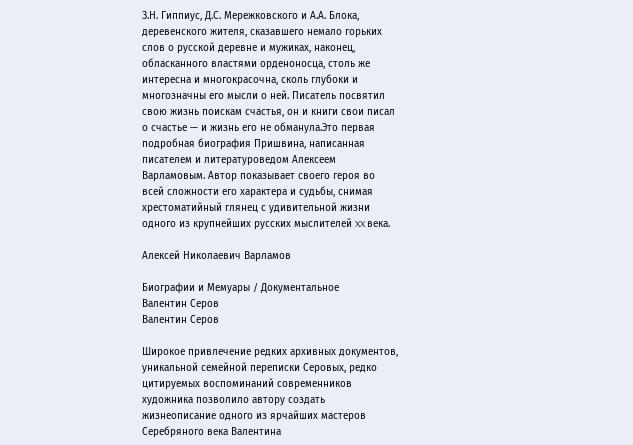З.Н. Гиппиус, Д.С. Мережковского и А.А. Блока, деревенского жителя, сказавшего немало горьких слов о русской деревне и мужиках, наконец, обласканного властями орденоносца, столь же интересна и многокрасочна, сколь глубоки и многозначны его мысли о ней. Писатель посвятил свою жизнь поискам счастья, он и книги свои писал о счастье — и жизнь его не обманула.Это первая подробная биография Пришвина, написанная писателем и литературоведом Алексеем Варламовым. Автор показывает своего героя во всей сложности его характера и судьбы, снимая хрестоматийный глянец с удивительной жизни одного из крупнейших русских мыслителей XX века.

Алексей Николаевич Варламов

Биографии и Мемуары / Документальное
Валентин Серов
Валентин Серов

Широкое привлечение редких архивных документов, уникальной семейной переписки Серовых, редко цитируемых воспоминаний современников художника позволило автору создать жизнеописание одного из ярчайших мастеров Серебряного века Валентина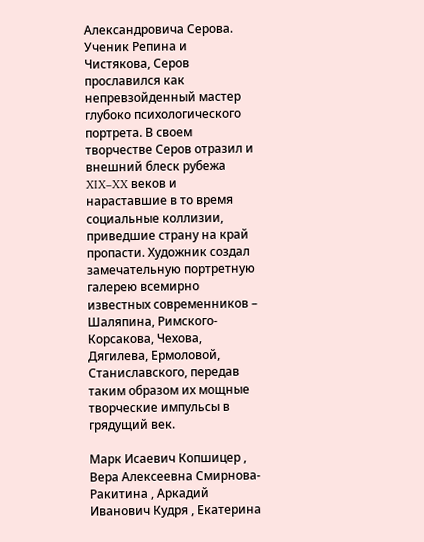Александровича Серова. Ученик Репина и Чистякова, Серов прославился как непревзойденный мастер глубоко психологического портрета. В своем творчестве Серов отразил и внешний блеск рубежа XIX–XX веков и нараставшие в то время социальные коллизии, приведшие страну на край пропасти. Художник создал замечательную портретную галерею всемирно известных современников – Шаляпина, Римского-Корсакова, Чехова, Дягилева, Ермоловой, Станиславского, передав таким образом их мощные творческие импульсы в грядущий век.

Марк Исаевич Копшицер , Вера Алексеевна Смирнова-Ракитина , Аркадий Иванович Кудря , Екатерина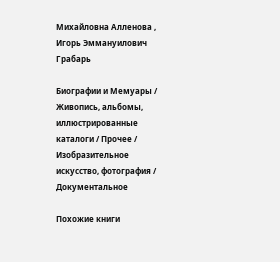Михайловна Алленова , Игорь Эммануилович Грабарь

Биографии и Мемуары / Живопись, альбомы, иллюстрированные каталоги / Прочее / Изобразительное искусство, фотография / Документальное

Похожие книги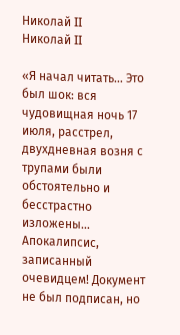Николай II
Николай II

«Я начал читать… Это был шок: вся чудовищная ночь 17 июля, расстрел, двухдневная возня с трупами были обстоятельно и бесстрастно изложены… Апокалипсис, записанный очевидцем! Документ не был подписан, но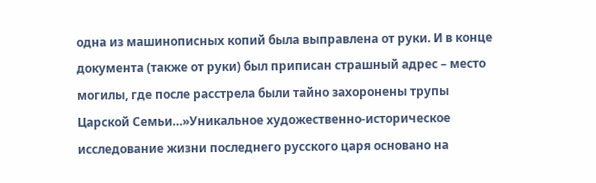одна из машинописных копий была выправлена от руки. И в конце документа (также от руки) был приписан страшный адрес – место могилы, где после расстрела были тайно захоронены трупы Царской Семьи…»Уникальное художественно-историческое исследование жизни последнего русского царя основано на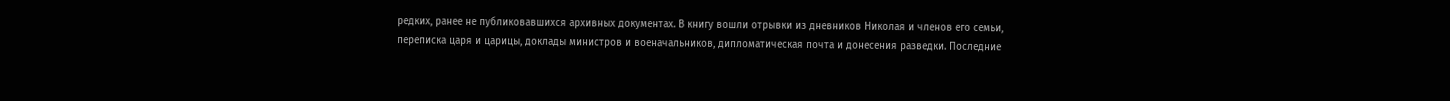редких, ранее не публиковавшихся архивных документах. В книгу вошли отрывки из дневников Николая и членов его семьи, переписка царя и царицы, доклады министров и военачальников, дипломатическая почта и донесения разведки. Последние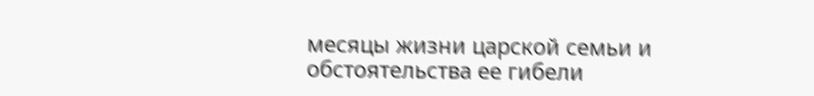месяцы жизни царской семьи и обстоятельства ее гибели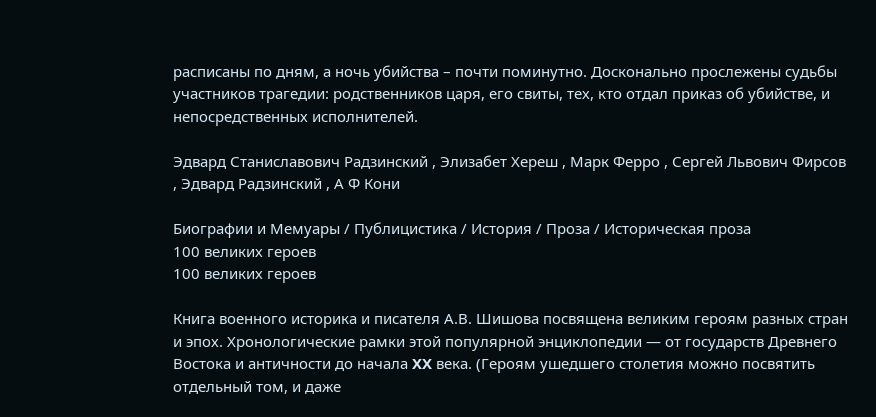расписаны по дням, а ночь убийства – почти поминутно. Досконально прослежены судьбы участников трагедии: родственников царя, его свиты, тех, кто отдал приказ об убийстве, и непосредственных исполнителей.

Эдвард Станиславович Радзинский , Элизабет Хереш , Марк Ферро , Сергей Львович Фирсов , Эдвард Радзинский , А Ф Кони

Биографии и Мемуары / Публицистика / История / Проза / Историческая проза
100 великих героев
100 великих героев

Книга военного историка и писателя А.В. Шишова посвящена великим героям разных стран и эпох. Хронологические рамки этой популярной энциклопедии — от государств Древнего Востока и античности до начала XX века. (Героям ушедшего столетия можно посвятить отдельный том, и даже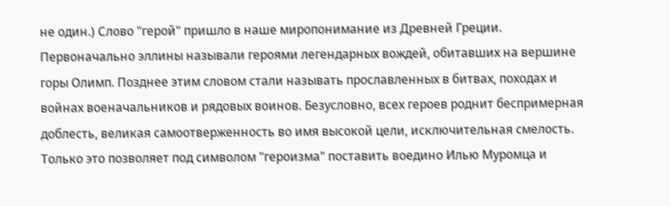не один.) Слово "герой" пришло в наше миропонимание из Древней Греции. Первоначально эллины называли героями легендарных вождей, обитавших на вершине горы Олимп. Позднее этим словом стали называть прославленных в битвах, походах и войнах военачальников и рядовых воинов. Безусловно, всех героев роднит беспримерная доблесть, великая самоотверженность во имя высокой цели, исключительная смелость. Только это позволяет под символом "героизма" поставить воедино Илью Муромца и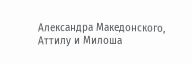Александра Македонского, Аттилу и Милоша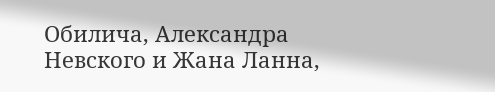Обилича, Александра Невского и Жана Ланна,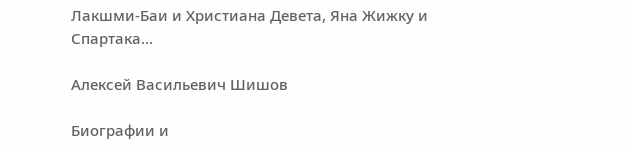Лакшми-Баи и Христиана Девета, Яна Жижку и Спартака…

Алексей Васильевич Шишов

Биографии и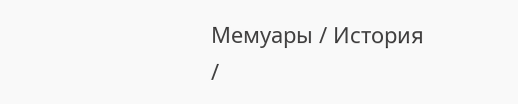Мемуары / История /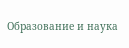Образование и наука